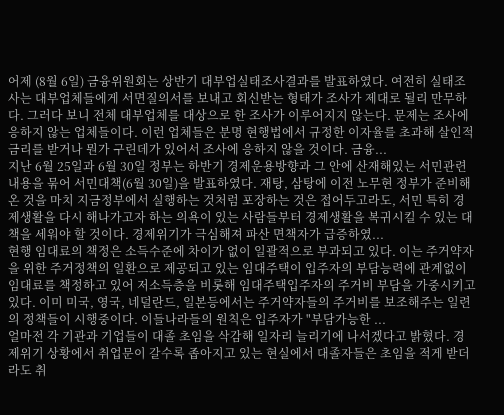어제 (8월 6일) 금융위원회는 상반기 대부업실태조사결과를 발표하였다. 여전히 실태조사는 대부업체들에게 서면질의서를 보내고 회신받는 형태가 조사가 제대로 될리 만무하다. 그러다 보니 전체 대부업체를 대상으로 한 조사가 이루어지지 않는다. 문제는 조사에 응하지 않는 업체들이다. 이런 업체들은 분명 현행법에서 규정한 이자율를 초과해 살인적 금리를 받거나 뭔가 구린데가 있어서 조사에 응하지 않을 것이다. 금융...
지난 6월 25일과 6월 30일 정부는 하반기 경제운용방향과 그 안에 산재해있는 서민관련 내용을 묶어 서민대책(6월 30일)을 발표하였다. 재탕, 삼탕에 이전 노무현 정부가 준비해 온 것을 마치 지금정부에서 실행하는 것처럼 포장하는 것은 접어두고라도, 서민 특히 경제생활을 다시 해나가고자 하는 의욕이 있는 사람들부터 경제생활을 복귀시킬 수 있는 대책을 세워야 할 것이다. 경제위기가 극심해져 파산 면책자가 급증하였...
현행 임대료의 책정은 소득수준에 차이가 없이 일괄적으로 부과되고 있다. 이는 주거약자을 위한 주거정책의 일환으로 제공되고 있는 임대주택이 입주자의 부담능력에 관계없이 임대료를 책정하고 있어 저소득층을 비롯해 임대주택입주자의 주거비 부담을 가중시키고 있다. 이미 미국, 영국, 네덜란드, 일본등에서는 주거약자들의 주거비를 보조해주는 일련의 정책들이 시행중이다. 이들나라들의 원칙은 입주자가 "부담가능한 ...
얼마전 각 기관과 기업들이 대졸 초임을 삭감해 일자리 늘리기에 나서겠다고 밝혔다. 경제위기 상황에서 취업문이 갈수록 좁아지고 있는 현실에서 대졸자들은 초임을 적게 받더라도 취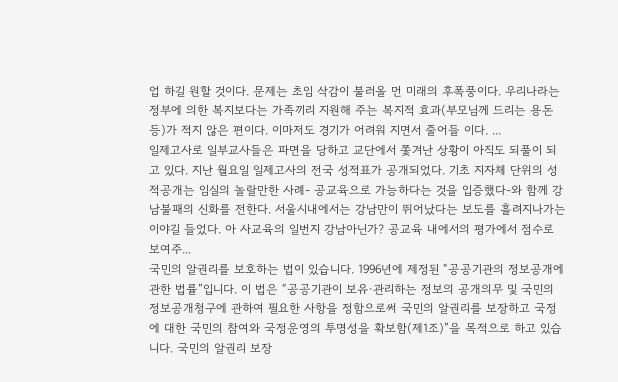업 하길 원할 것이다. 문제는 초임 삭감이 불러올 먼 미래의 후폭풍이다. 우리나라는 정부에 의한 복지보다는 가족끼리 지원해 주는 복지적 효과(부모님께 드리는 용돈 등)가 적지 않은 편이다. 이마저도 경기가 어려워 지면서 줄어들 이다. ...
일제고사로 일부교사들은 파면을 당하고 교단에서 쫓겨난 상황이 아직도 되풀이 되고 있다. 지난 월요일 일제고사의 전국 성적표가 공개되었다. 기초 지자체 단위의 성적공개는 임실의 놀랄만한 사례- 공교육으로 가능하다는 것을 입증했다-와 함께 강남불패의 신화를 전한다. 서울시내에서는 강남만이 뛰어났다는 보도를 흘려지나가는 이야길 들었다. 아 사교육의 일번지 강남아닌가? 공교육 내에서의 평가에서 점수로 보여주...
국민의 알권리를 보호하는 법이 있습니다. 1996년에 제정된 “공공기관의 정보공개에 관한 법률”입니다. 이 법은 “공공기관이 보유·관리하는 정보의 공개의무 및 국민의 정보공개청구에 관하여 필요한 사항을 정함으로써 국민의 알권리를 보장하고 국정에 대한 국민의 참여와 국정운영의 투명성을 확보함(제1조)”을 목적으로 하고 있습니다. 국민의 알권리 보장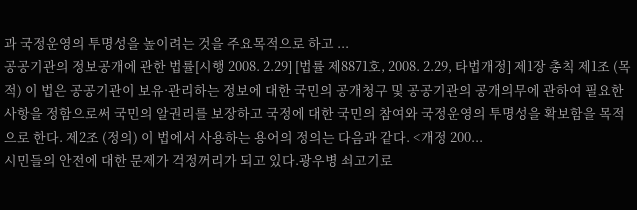과 국정운영의 투명성을 높이려는 것을 주요목적으로 하고 ...
공공기관의 정보공개에 관한 법률[시행 2008. 2.29] [법률 제8871호, 2008. 2.29, 타법개정] 제1장 총칙 제1조 (목적) 이 법은 공공기관이 보유·관리하는 정보에 대한 국민의 공개청구 및 공공기관의 공개의무에 관하여 필요한 사항을 정함으로써 국민의 알권리를 보장하고 국정에 대한 국민의 참여와 국정운영의 투명성을 확보함을 목적으로 한다. 제2조 (정의) 이 법에서 사용하는 용어의 정의는 다음과 같다. <개정 200...
시민들의 안전에 대한 문제가 걱정꺼리가 되고 있다.광우병 쇠고기로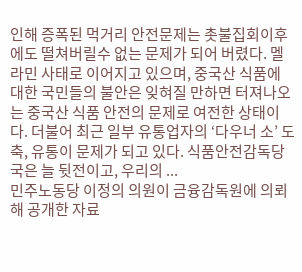인해 증폭된 먹거리 안전문제는 촛불집회이후에도 떨쳐버릴수 없는 문제가 되어 버렸다. 멜라민 사태로 이어지고 있으며, 중국산 식품에 대한 국민들의 불안은 잊혀질 만하면 터져나오는 중국산 식품 안전의 문제로 여전한 상태이다. 더불어 최근 일부 유통업자의 ‘다우너 소’ 도축, 유통이 문제가 되고 있다. 식품안전감독당국은 늘 뒷전이고, 우리의 ...
민주노동당 이정의 의원이 금융감독원에 의뢰해 공개한 자료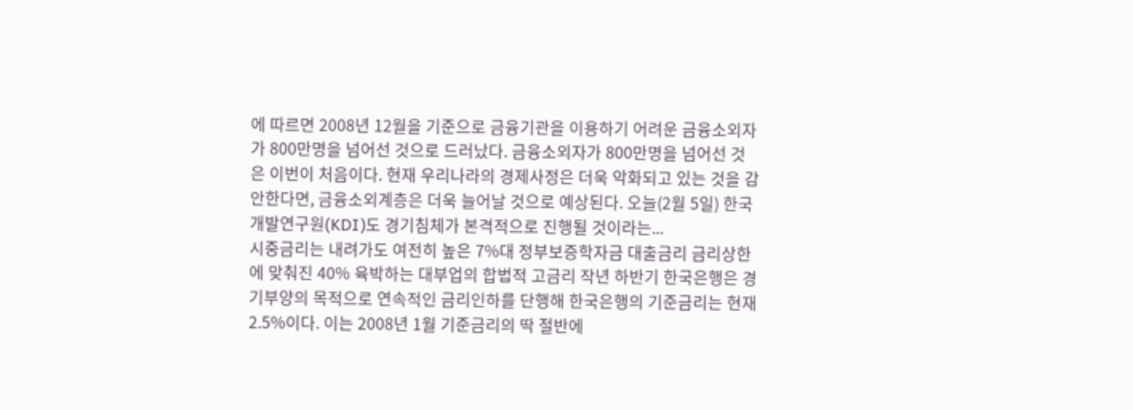에 따르면 2008년 12월을 기준으로 금융기관을 이용하기 어려운 금융소외자가 800만명을 넘어선 것으로 드러났다. 금융소외자가 800만명을 넘어선 것은 이번이 처음이다. 현재 우리나라의 경제사정은 더욱 악화되고 있는 것을 감안한다면, 금융소외계층은 더욱 늘어날 것으로 예상된다. 오늘(2월 5일) 한국개발연구원(KDI)도 경기침체가 본격적으로 진행될 것이라는...
시중금리는 내려가도 여전히 높은 7%대 정부보증학자금 대출금리 금리상한에 맞춰진 40% 육박하는 대부업의 합법적 고금리 작년 하반기 한국은행은 경기부양의 목적으로 연속적인 금리인하를 단행해 한국은행의 기준금리는 현재 2.5%이다. 이는 2008년 1월 기준금리의 딱 절반에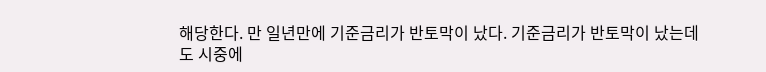해당한다. 만 일년만에 기준금리가 반토막이 났다. 기준금리가 반토막이 났는데도 시중에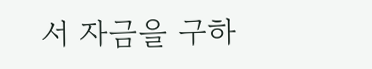서 자금을 구하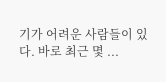기가 어려운 사람들이 있다. 바로 최근 몇 ...